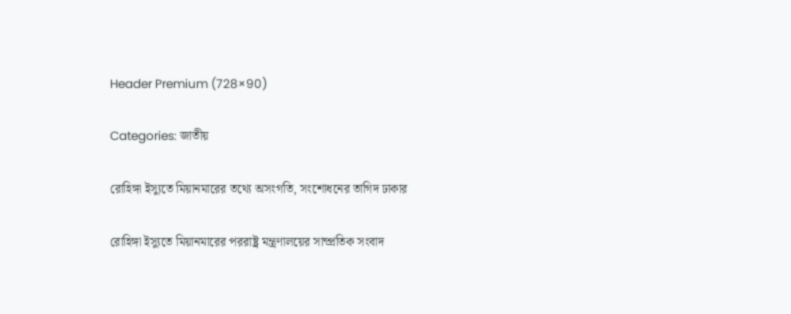Header Premium (728×90)

Categories: জাতীয়

রোহিঙ্গা ইস্যুতে মিয়ানমারের তথ্যে অসংগতি, সংশোধনের তাগিদ ঢাকার

রোহিঙ্গা ইস্যুতে মিয়ানমারের পররাষ্ট্র মন্ত্রণালয়ের সাম্প্রতিক সংবাদ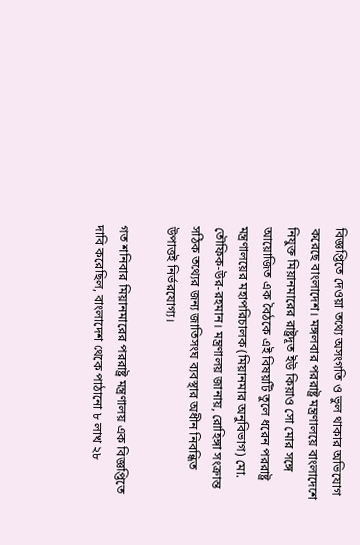বিজ্ঞপ্তিতে দেওয়া তথ্যে অসংগতি ও ভুল থাকার অভিযোগ করেছে বাংলাদেশ। মঙ্গলবার পররাষ্ট্র মন্ত্রণালয়ে বাংলাদেশে নিযুক্ত মিয়ানমারের রাষ্ট্রদূত ইউ কিয়াও সো মোর সঙ্গে আয়োজিত এক বৈঠকে এই বিষয়টি তুলে ধরেন পররাষ্ট্র মন্ত্রণালয়ের মহাপরিচালক (মিয়ানমার অনুবিভাগ) মো. তৌফিক-উর-রহমান। মন্ত্রণালয় জানায়, রোহিঙ্গা সংক্রান্ত সঠিক তথ্যের জন্য জাতিসংঘ ব্যবস্থার অধীন নিবন্ধিত উপাত্তই নির্ভরযোগ্য।

গত শনিবার মিয়ানমারের পররাষ্ট্র মন্ত্রণালয় এক বিজ্ঞপ্তিতে দাবি করেছিল, বাংলাদেশ থেকে পাঠানো ৮ লাখ ২৮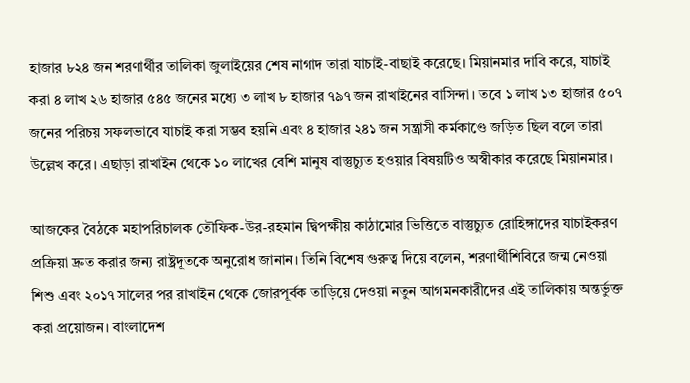হাজার ৮২৪ জন শরণার্থীর তালিকা জুলাইয়ের শেষ নাগাদ তারা যাচাই-বাছাই করেছে। মিয়ানমার দাবি করে, যাচাই করা ৪ লাখ ২৬ হাজার ৫৪৫ জনের মধ্যে ৩ লাখ ৮ হাজার ৭৯৭ জন রাখাইনের বাসিন্দা। তবে ১ লাখ ১৩ হাজার ৫০৭ জনের পরিচয় সফলভাবে যাচাই করা সম্ভব হয়নি এবং ৪ হাজার ২৪১ জন সন্ত্রাসী কর্মকাণ্ডে জড়িত ছিল বলে তারা উল্লেখ করে। এছাড়া রাখাইন থেকে ১০ লাখের বেশি মানুষ বাস্তুচ্যুত হওয়ার বিষয়টিও অস্বীকার করেছে মিয়ানমার।

আজকের বৈঠকে মহাপরিচালক তৌফিক-উর-রহমান দ্বিপক্ষীয় কাঠামোর ভিত্তিতে বাস্তুচ্যুত রোহিঙ্গাদের যাচাইকরণ প্রক্রিয়া দ্রুত করার জন্য রাষ্ট্রদূতকে অনুরোধ জানান। তিনি বিশেষ গুরুত্ব দিয়ে বলেন, শরণার্থীশিবিরে জন্ম নেওয়া শিশু এবং ২০১৭ সালের পর রাখাইন থেকে জোরপূর্বক তাড়িয়ে দেওয়া নতুন আগমনকারীদের এই তালিকায় অন্তর্ভুক্ত করা প্রয়োজন। বাংলাদেশ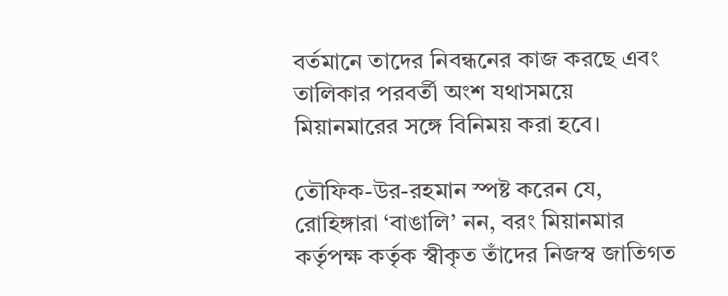বর্তমানে তাদের নিবন্ধনের কাজ করছে এবং তালিকার পরবর্তী অংশ যথাসময়ে মিয়ানমারের সঙ্গে বিনিময় করা হবে।

তৌফিক-উর-রহমান স্পষ্ট করেন যে, রোহিঙ্গারা ‘বাঙালি’ নন, বরং মিয়ানমার কর্তৃপক্ষ কর্তৃক স্বীকৃত তাঁদের নিজস্ব জাতিগত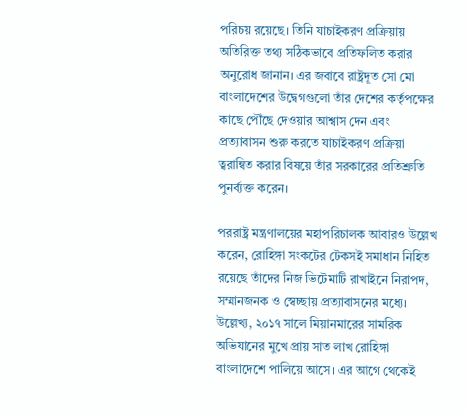পরিচয় রয়েছে। তিনি যাচাইকরণ প্রক্রিয়ায় অতিরিক্ত তথ্য সঠিকভাবে প্রতিফলিত করার অনুরোধ জানান। এর জবাবে রাষ্ট্রদূত সো মো বাংলাদেশের উদ্বেগগুলো তাঁর দেশের কর্তৃপক্ষের কাছে পৌঁছে দেওয়ার আশ্বাস দেন এবং প্রত্যাবাসন শুরু করতে যাচাইকরণ প্রক্রিয়া ত্বরান্বিত করার বিষয়ে তাঁর সরকারের প্রতিশ্রুতি পুনর্ব্যক্ত করেন।

পররাষ্ট্র মন্ত্রণালয়ের মহাপরিচালক আবারও উল্লেখ করেন, রোহিঙ্গা সংকটের টেকসই সমাধান নিহিত রয়েছে তাঁদের নিজ ভিটেমাটি রাখাইনে নিরাপদ, সম্মানজনক ও স্বেচ্ছায় প্রত্যাবাসনের মধ্যে। উল্লেখ্য, ২০১৭ সালে মিয়ানমারের সামরিক অভিযানের মুখে প্রায় সাত লাখ রোহিঙ্গা বাংলাদেশে পালিয়ে আসে। এর আগে থেকেই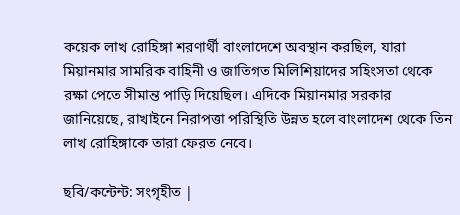কয়েক লাখ রোহিঙ্গা শরণার্থী বাংলাদেশে অবস্থান করছিল, যারা মিয়ানমার সামরিক বাহিনী ও জাতিগত মিলিশিয়াদের সহিংসতা থেকে রক্ষা পেতে সীমান্ত পাড়ি দিয়েছিল। এদিকে মিয়ানমার সরকার জানিয়েছে, রাখাইনে নিরাপত্তা পরিস্থিতি উন্নত হলে বাংলাদেশ থেকে তিন লাখ রোহিঙ্গাকে তারা ফেরত নেবে।

ছবি/কন্টেন্ট: সংগৃহীত |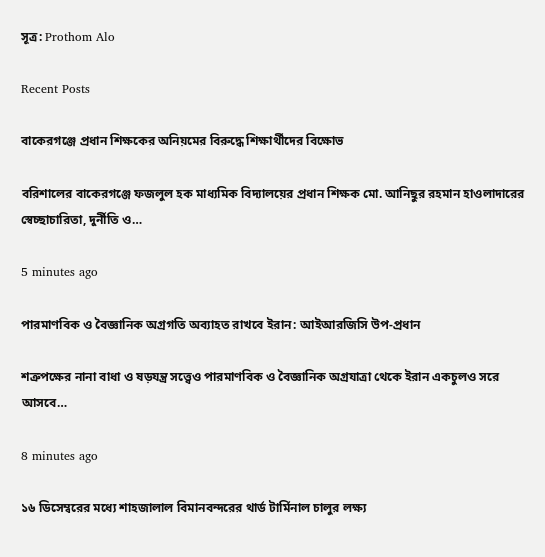সূত্র: Prothom Alo

Recent Posts

বাকেরগঞ্জে প্রধান শিক্ষকের অনিয়মের বিরুদ্ধে শিক্ষার্থীদের বিক্ষোভ

বরিশালের বাকেরগঞ্জে ফজলুল হক মাধ্যমিক বিদ্যালয়ের প্রধান শিক্ষক মো. আনিছুর রহমান হাওলাদারের স্বেচ্ছাচারিতা, দুর্নীতি ও…

5 minutes ago

পারমাণবিক ও বৈজ্ঞানিক অগ্রগতি অব্যাহত রাখবে ইরান: আইআরজিসি উপ-প্রধান

শত্রুপক্ষের নানা বাধা ও ষড়যন্ত্র সত্ত্বেও পারমাণবিক ও বৈজ্ঞানিক অগ্রযাত্রা থেকে ইরান একচুলও সরে আসবে…

8 minutes ago

১৬ ডিসেম্বরের মধ্যে শাহজালাল বিমানবন্দরের থার্ড টার্মিনাল চালুর লক্ষ্য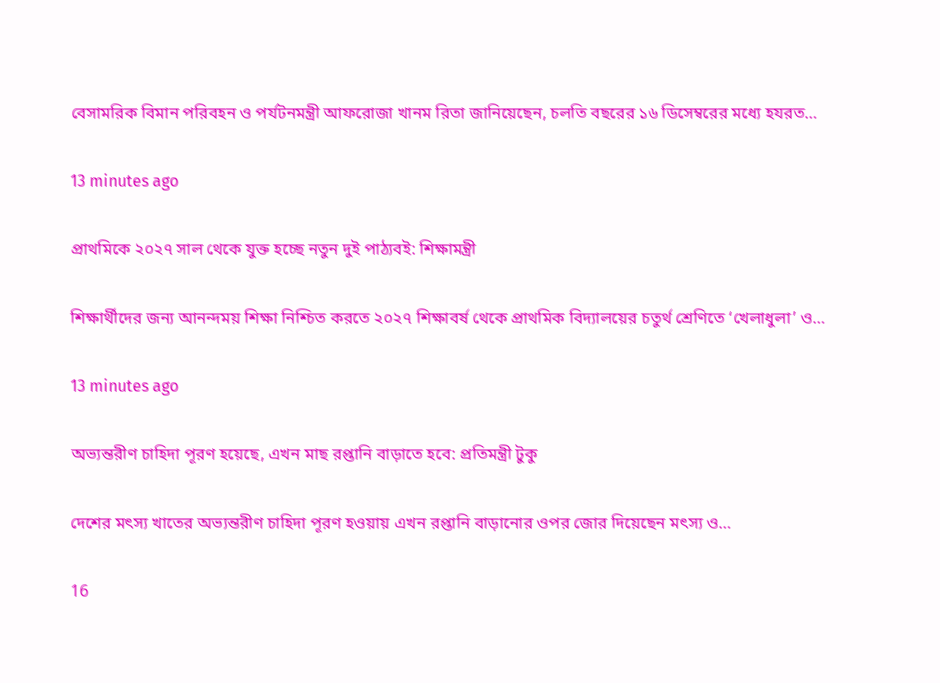বেসামরিক বিমান পরিবহন ও পর্যটনমন্ত্রী আফরোজা খানম রিতা জানিয়েছেন, চলতি বছরের ১৬ ডিসেম্বরের মধ্যে হযরত…

13 minutes ago

প্রাথমিকে ২০২৭ সাল থেকে যুক্ত হচ্ছে নতুন দুই পাঠ্যবই: শিক্ষামন্ত্রী

শিক্ষার্থীদের জন্য আনন্দময় শিক্ষা নিশ্চিত করতে ২০২৭ শিক্ষাবর্ষ থেকে প্রাথমিক বিদ্যালয়ের চতুর্থ শ্রেণিতে ‘খেলাধুলা’ ও…

13 minutes ago

অভ্যন্তরীণ চাহিদা পূরণ হয়েছে, এখন মাছ রপ্তানি বাড়াতে হবে: প্রতিমন্ত্রী টুকু

দেশের মৎস্য খাতের অভ্যন্তরীণ চাহিদা পূরণ হওয়ায় এখন রপ্তানি বাড়ানোর ওপর জোর দিয়েছেন মৎস্য ও…

16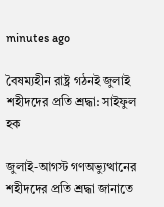minutes ago

বৈষম্যহীন রাষ্ট্র গঠনই জুলাই শহীদদের প্রতি শ্রদ্ধা: সাইফুল হক

জুলাই-আগস্ট গণঅভ্যুত্থানের শহীদদের প্রতি শ্রদ্ধা জানাতে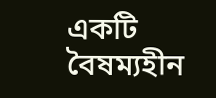একটি বৈষম্যহীন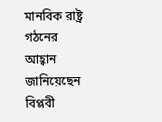মানবিক রাষ্ট্র গঠনের আহ্বান জানিয়েছেন বিপ্লবী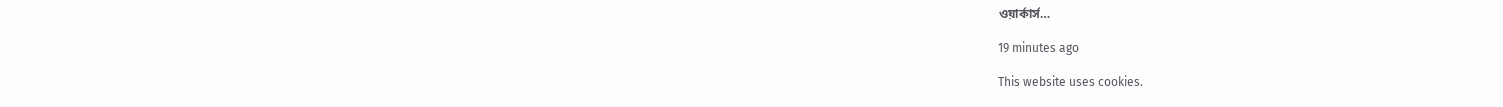ওয়ার্কার্স…

19 minutes ago

This website uses cookies.